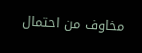مخاوف من احتمال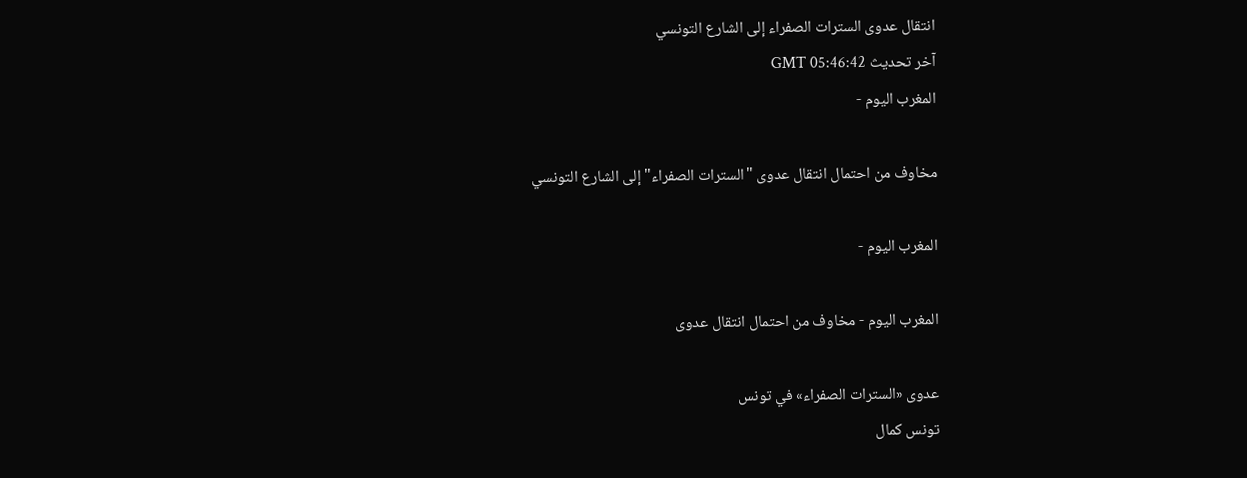انتقال عدوى السترات الصفراء إلى الشارع التونسي
آخر تحديث GMT 05:46:42
المغرب اليوم -

مخاوف من احتمال انتقال عدوى "السترات الصفراء" إلى الشارع التونسي

المغرب اليوم -

المغرب اليوم - مخاوف من احتمال انتقال عدوى

عدوى «السترات الصفراء» في تونس
تونس كمال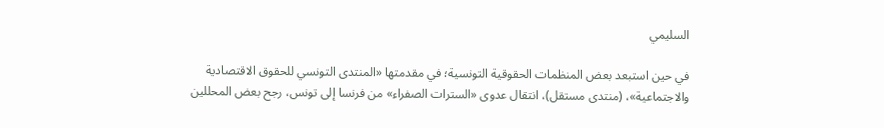السليمي

في حين استبعد بعض المنظمات الحقوقية التونسية؛ في مقدمتها «المنتدى التونسي للحقوق الاقتصادية والاجتماعية»، (منتدى مستقل)، انتقال عدوى «السترات الصفراء» من فرنسا إلى تونس، رجح بعض المحللين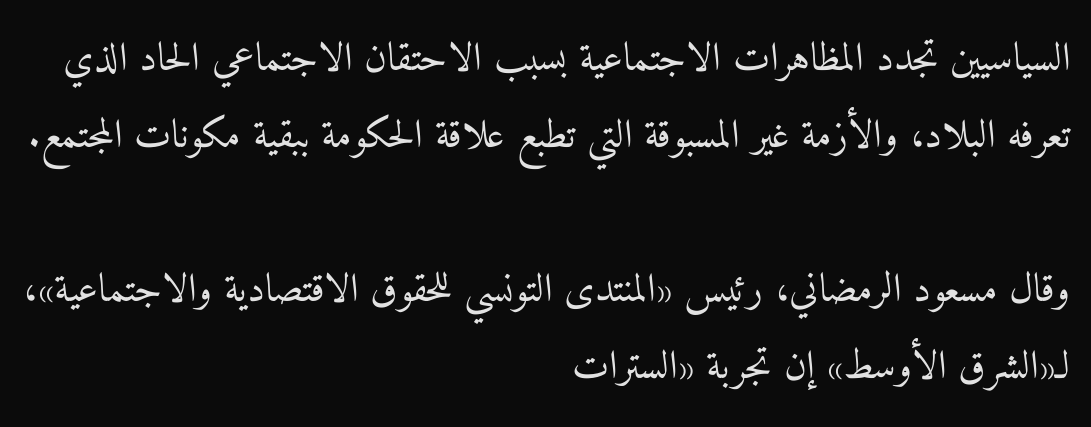السياسيين تجدد المظاهرات الاجتماعية بسبب الاحتقان الاجتماعي الحاد الذي تعرفه البلاد، والأزمة غير المسبوقة التي تطبع علاقة الحكومة ببقية مكونات المجتمع.

وقال مسعود الرمضاني، رئيس «المنتدى التونسي للحقوق الاقتصادية والاجتماعية»، لـ«الشرق الأوسط» إن تجربة «السترات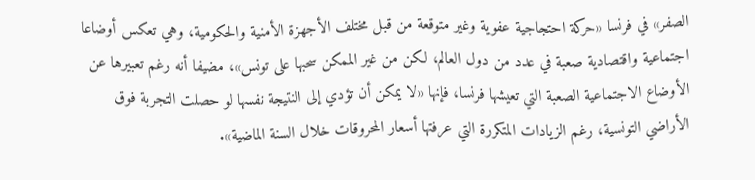الصفر» في فرنسا «حركة احتجاجية عفوية وغير متوقعة من قبل مختلف الأجهزة الأمنية والحكومية، وهي تعكس أوضاعا اجتماعية واقتصادية صعبة في عدد من دول العالم، لكن من غير الممكن سحبها على تونس»، مضيفا أنه رغم تعبيرها عن الأوضاع الاجتماعية الصعبة التي تعيشها فرنسا، فإنها «لا يمكن أن تؤدي إلى النتيجة نفسها لو حصلت التجربة فوق الأراضي التونسية، رغم الزيادات المتكررة التي عرفتها أسعار المحروقات خلال السنة الماضية».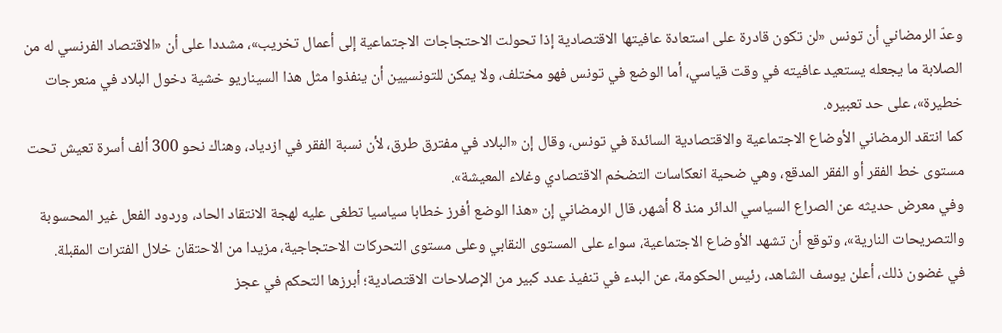وعدّ الرمضاني أن تونس «لن تكون قادرة على استعادة عافيتها الاقتصادية إذا تحولت الاحتجاجات الاجتماعية إلى أعمال تخريب»، مشددا على أن «الاقتصاد الفرنسي له من الصلابة ما يجعله يستعيد عافيته في وقت قياسي، أما الوضع في تونس فهو مختلف، ولا يمكن للتونسيين أن ينفذوا مثل هذا السيناريو خشية دخول البلاد في منعرجات خطيرة»، على حد تعبيره.
كما انتقد الرمضاني الأوضاع الاجتماعية والاقتصادية السائدة في تونس، وقال إن «البلاد في مفترق طرق، لأن نسبة الفقر في ازدياد، وهناك نحو 300 ألف أسرة تعيش تحت مستوى خط الفقر أو الفقر المدقع، وهي ضحية انعكاسات التضخم الاقتصادي وغلاء المعيشة».
وفي معرض حديثه عن الصراع السياسي الدائر منذ 8 أشهر، قال الرمضاني إن «هذا الوضع أفرز خطابا سياسيا تطغى عليه لهجة الانتقاد الحاد، وردود الفعل غير المحسوبة والتصريحات النارية»، وتوقع أن تشهد الأوضاع الاجتماعية، سواء على المستوى النقابي وعلى مستوى التحركات الاحتجاجية، مزيدا من الاحتقان خلال الفترات المقبلة.
في غضون ذلك، أعلن يوسف الشاهد، رئيس الحكومة، عن البدء في تنفيذ عدد كبير من الإصلاحات الاقتصادية؛ أبرزها التحكم في عجز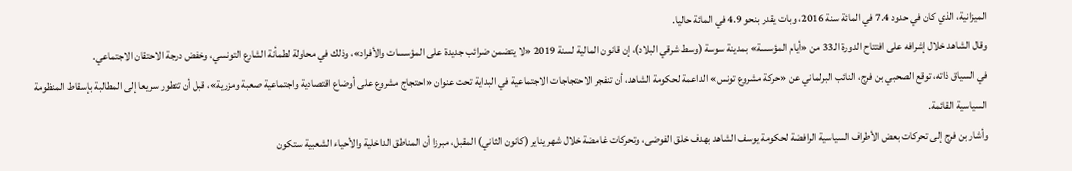الميزانية، الذي كان في حدود 7.4 في المائة سنة 2016، وبات يقدر بنحو 4.9 في المائة حاليا.
وقال الشاهد خلال إشرافه على افتتاح الدورة الـ33 من «أيام المؤسسة» بمدينة سوسة (وسط شرقي البلاد)، إن قانون المالية لسنة 2019 «لا يتضمن ضرائب جديدة على المؤسسات والأفراد»، وذلك في محاولة لطمأنة الشارع التونسي، وخفض درجة الاحتقان الاجتماعي.
في السياق ذاته، توقع الصحبي بن فرج، النائب البرلماني عن «حركة مشروع تونس» الداعمة لحكومة الشاهد، أن تنفجر الاحتجاجات الاجتماعية في البداية تحت عنوان «احتجاج مشروع على أوضاع اقتصادية واجتماعية صعبة ومزرية»، قبل أن تتطور سريعا إلى المطالبة بإسقاط المنظومة السياسية القائمة.
وأشار بن فرج إلى تحركات بعض الأطراف السياسية الرافضة لحكومة يوسف الشاهد بهدف خلق الفوضى، وتحركات غامضة خلال شهر يناير (كانون الثاني) المقبل، مبرزا أن المناطق الداخلية والأحياء الشعبية ستكون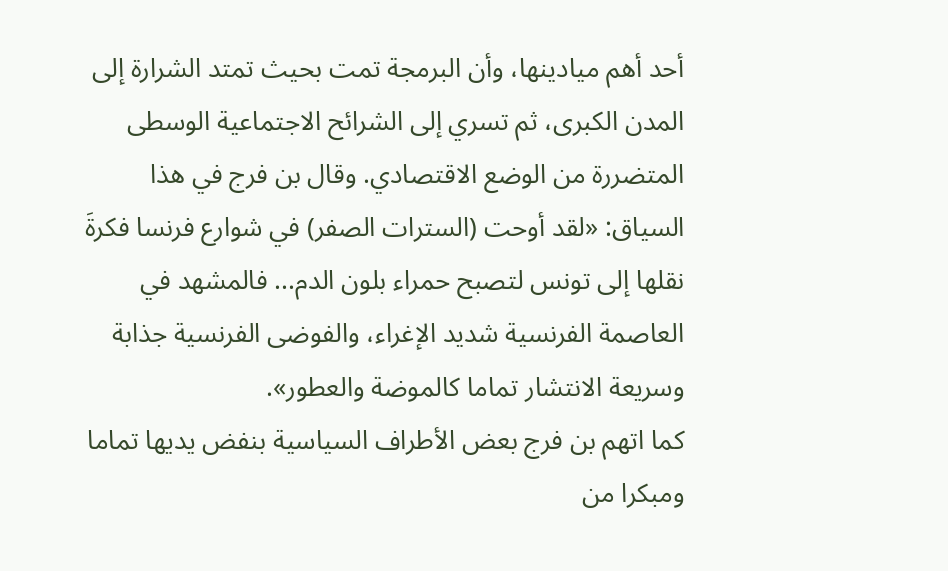أحد أهم ميادينها، وأن البرمجة تمت بحيث تمتد الشرارة إلى المدن الكبرى، ثم تسري إلى الشرائح الاجتماعية الوسطى المتضررة من الوضع الاقتصادي. وقال بن فرج في هذا السياق: «لقد أوحت (السترات الصفر) في شوارع فرنسا فكرةَ نقلها إلى تونس لتصبح حمراء بلون الدم... فالمشهد في العاصمة الفرنسية شديد الإغراء، والفوضى الفرنسية جذابة وسريعة الانتشار تماما كالموضة والعطور».
كما اتهم بن فرج بعض الأطراف السياسية بنفض يديها تماما ومبكرا من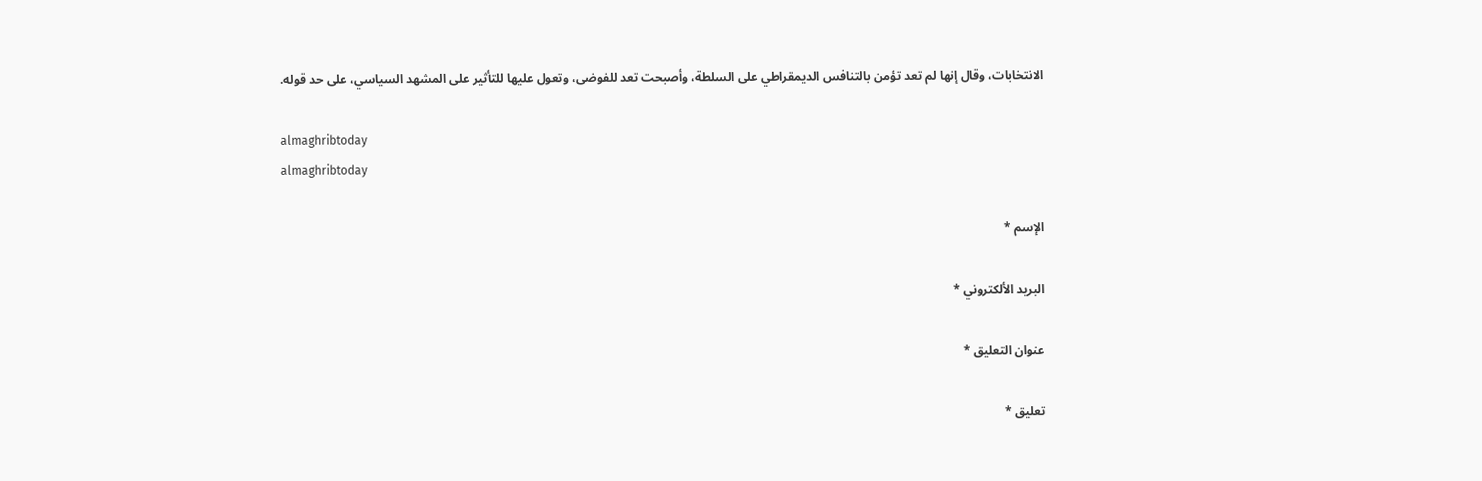الانتخابات، وقال إنها لم تعد تؤمن بالتنافس الديمقراطي على السلطة، وأصبحت تعد للفوضى، وتعول عليها للتأثير على المشهد السياسي، على حد قوله.

almaghribtoday
almaghribtoday

الإسم *

البريد الألكتروني *

عنوان التعليق *

تعليق *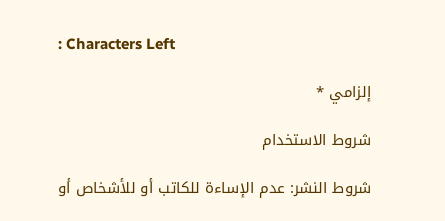: Characters Left

إلزامي *

شروط الاستخدام

شروط النشر: عدم الإساءة للكاتب أو للأشخاص أو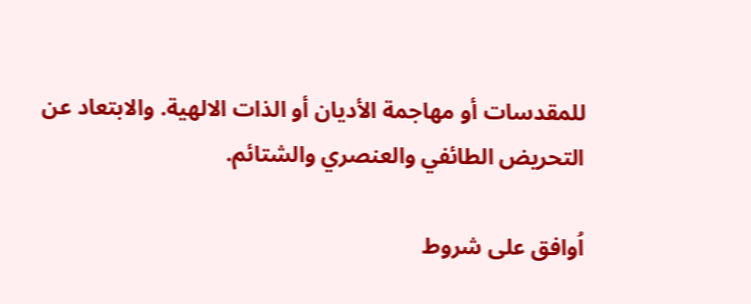للمقدسات أو مهاجمة الأديان أو الذات الالهية. والابتعاد عن التحريض الطائفي والعنصري والشتائم.

اُوافق على شروط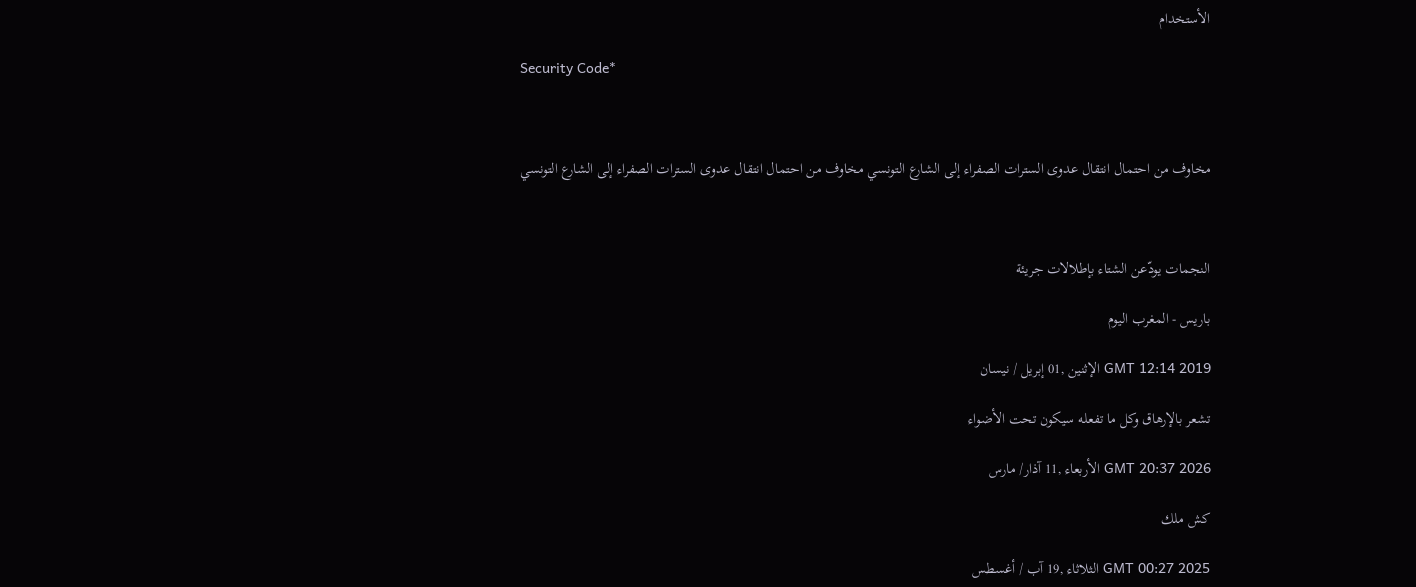الأستخدام

Security Code*



مخاوف من احتمال انتقال عدوى السترات الصفراء إلى الشارع التونسي مخاوف من احتمال انتقال عدوى السترات الصفراء إلى الشارع التونسي



النجمات يودّعن الشتاء بإطلالات جريئة

باريس - المغرب اليوم

GMT 12:14 2019 الإثنين ,01 إبريل / نيسان

تشعر بالإرهاق وكل ما تفعله سيكون تحت الأضواء

GMT 20:37 2026 الأربعاء ,11 آذار/ مارس

كش ملك

GMT 00:27 2025 الثلاثاء ,19 آب / أغسطس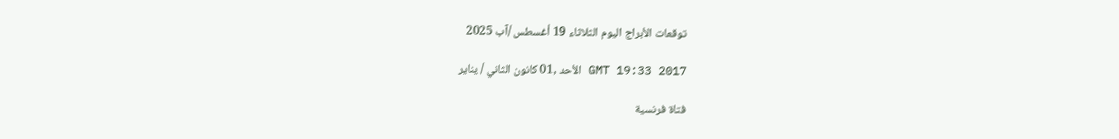توقعات الأبراج اليوم الثلاثاء 19 أغسطس /آب 2025

GMT 19:33 2017 الأحد ,01 كانون الثاني / يناير

فتاة فرنسية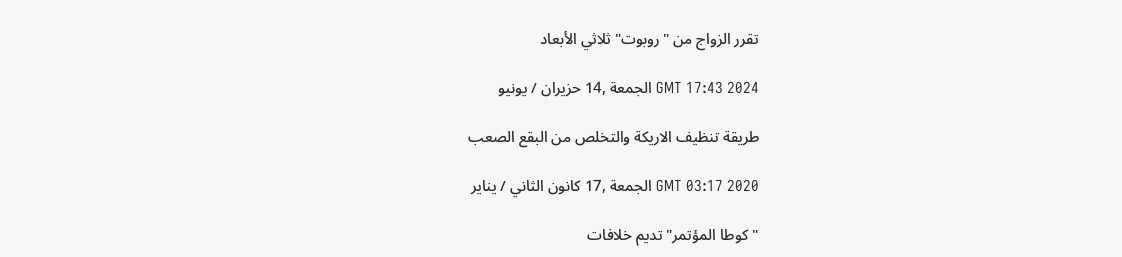تقرر الزواج من "روبوت" ثلاثي الأبعاد

GMT 17:43 2024 الجمعة ,14 حزيران / يونيو

طريقة تنظيف الاريكة والتخلص من البقع الصعب

GMT 03:17 2020 الجمعة ,17 كانون الثاني / يناير

"كوطا المؤتمر" تديم خلافات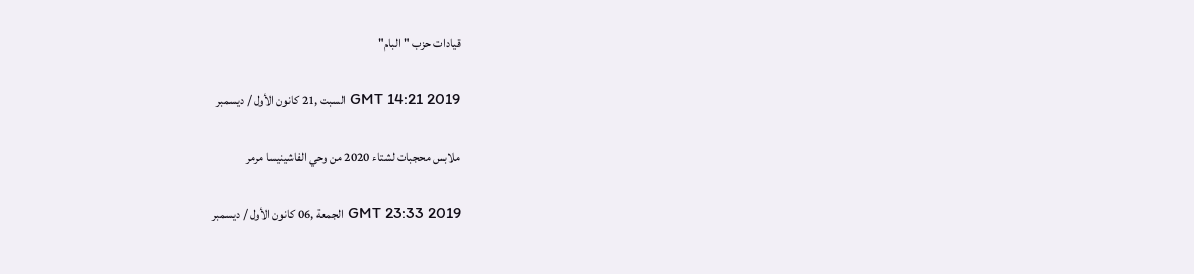قيادات حزب "البام"

GMT 14:21 2019 السبت ,21 كانون الأول / ديسمبر

ملابس محجبات لشتاء 2020 من وحي الفاشينيسا مرمر

GMT 23:33 2019 الجمعة ,06 كانون الأول / ديسمبر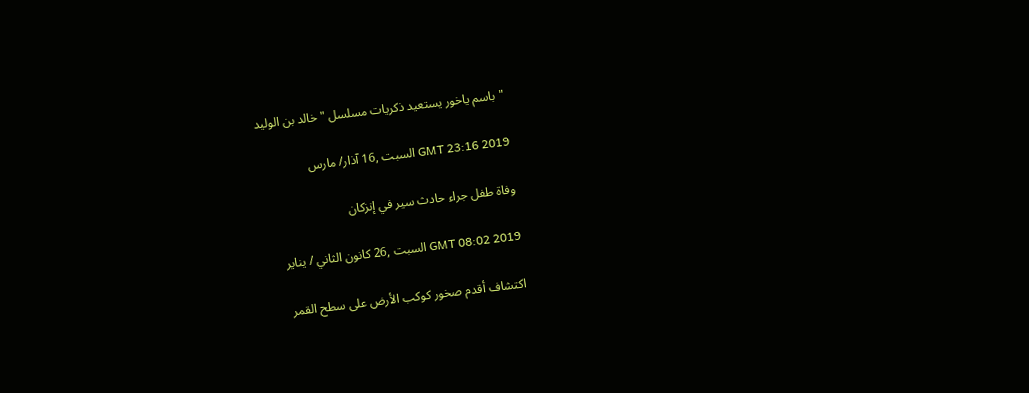"باسم ياخور يستعيد ذكريات مسلسل "خالد بن الوليد

GMT 23:16 2019 السبت ,16 آذار/ مارس

وفاة طفل جراء حادث سير في إنزكان

GMT 08:02 2019 السبت ,26 كانون الثاني / يناير

اكتشاف أقدم صخور كوكب الأرض على سطح القمر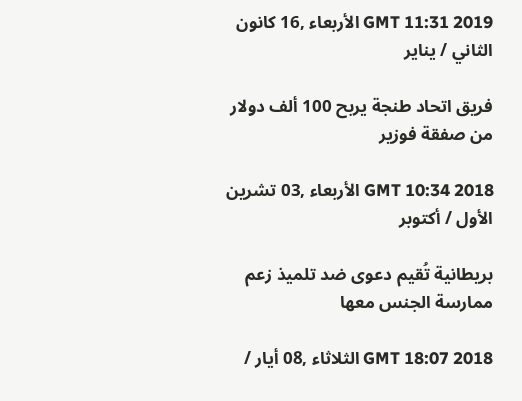GMT 11:31 2019 الأربعاء ,16 كانون الثاني / يناير

فريق اتحاد طنجة يربح 100 ألف دولار من صفقة فوزير

GMT 10:34 2018 الأربعاء ,03 تشرين الأول / أكتوبر

بريطانية تُقيم دعوى ضد تلميذ زعم ممارسة الجنس معها

GMT 18:07 2018 الثلاثاء ,08 أيار /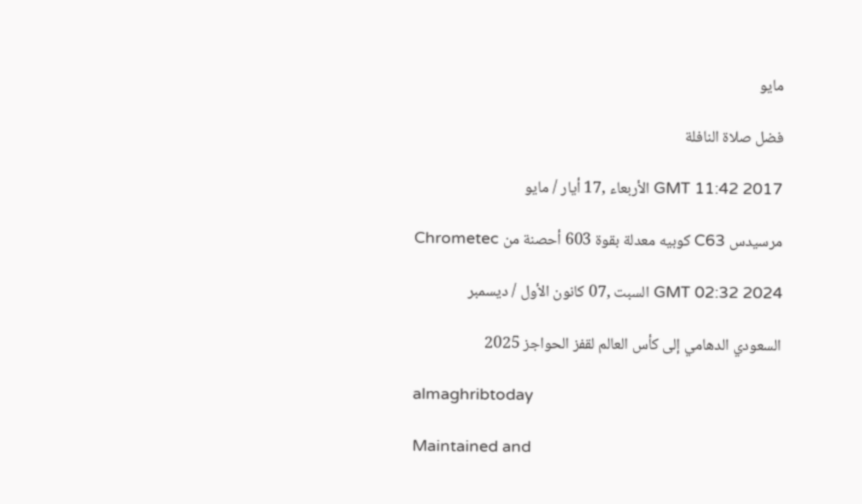مايو

فضل صلاة النافلة

GMT 11:42 2017 الأربعاء ,17 أيار / مايو

مرسيدس C63 كوبيه معدلة بقوة 603 أحصنة من Chrometec

GMT 02:32 2024 السبت ,07 كانون الأول / ديسمبر

السعودي الدهامي إلى كأس العالم لقفز الحواجز 2025

almaghribtoday

Maintained and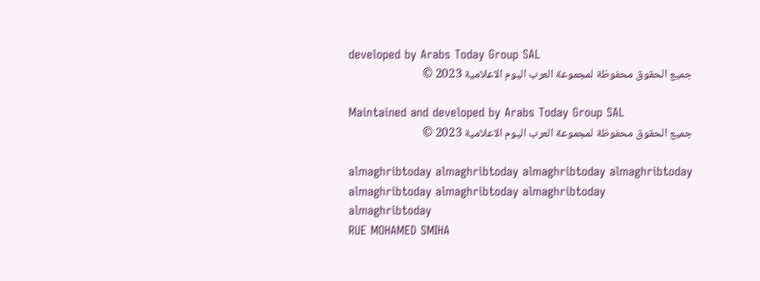developed by Arabs Today Group SAL
جميع الحقوق محفوظة لمجموعة العرب اليوم الاعلامية 2023 ©

Maintained and developed by Arabs Today Group SAL
جميع الحقوق محفوظة لمجموعة العرب اليوم الاعلامية 2023 ©

almaghribtoday almaghribtoday almaghribtoday almaghribtoday
almaghribtoday almaghribtoday almaghribtoday
almaghribtoday
RUE MOHAMED SMIHA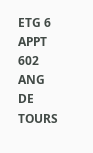ETG 6 APPT 602 ANG DE TOURS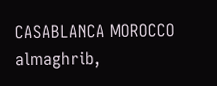CASABLANCA MOROCCO
almaghrib,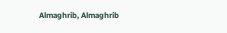Almaghrib, Almaghrib